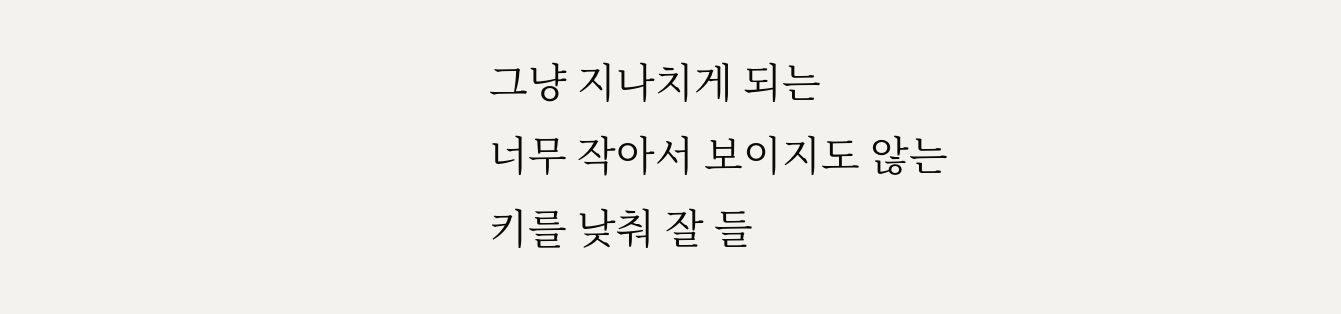그냥 지나치게 되는
너무 작아서 보이지도 않는
키를 낮춰 잘 들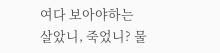여다 보아야하는
살았니, 죽었니? 물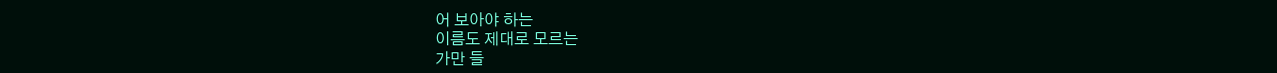어 보아야 하는
이름도 제대로 모르는
가만 들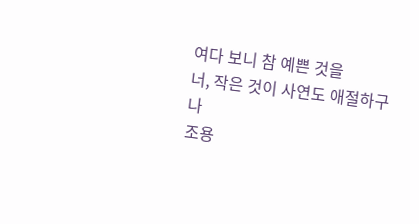여다 보니 참 예쁜 것을
너, 작은 것이 사연도 애절하구나
조용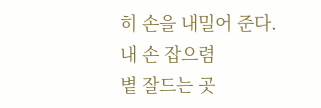히 손을 내밀어 준다.
내 손 잡으렴
볕 잘드는 곳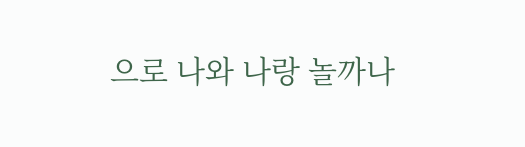으로 나와 나랑 놀까나